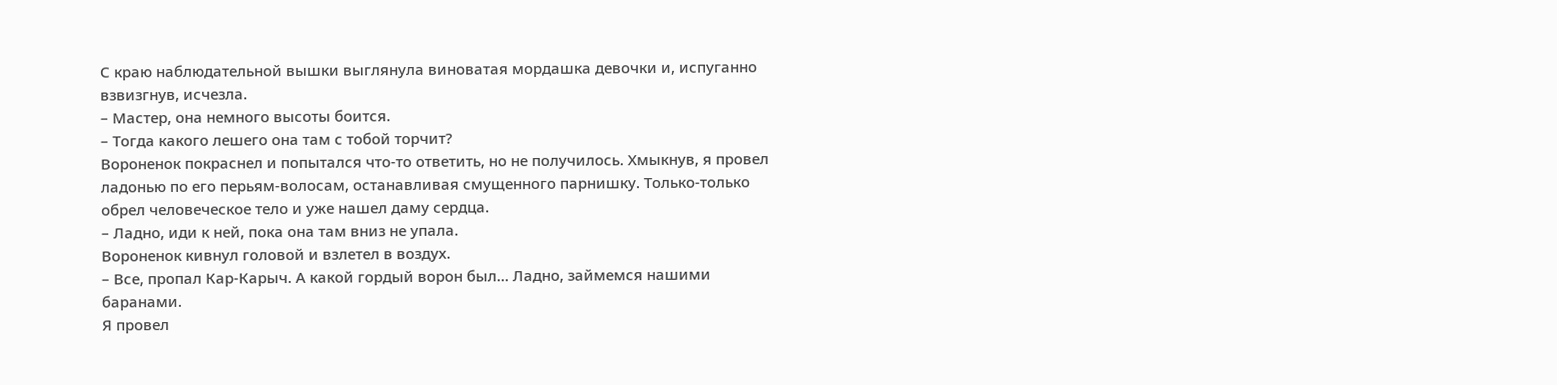С краю наблюдательной вышки выглянула виноватая мордашка девочки и, испуганно взвизгнув, исчезла.
– Мастер, она немного высоты боится.
– Тогда какого лешего она там с тобой торчит?
Вороненок покраснел и попытался что-то ответить, но не получилось. Хмыкнув, я провел ладонью по его перьям-волосам, останавливая смущенного парнишку. Только-только обрел человеческое тело и уже нашел даму сердца.
– Ладно, иди к ней, пока она там вниз не упала.
Вороненок кивнул головой и взлетел в воздух.
– Все, пропал Кар-Карыч. А какой гордый ворон был… Ладно, займемся нашими баранами.
Я провел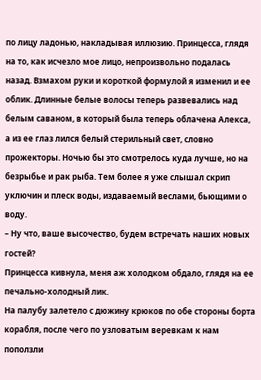по лицу ладонью, накладывая иллюзию. Принцесса, глядя на то, как исчезло мое лицо, непроизвольно подалась назад. Взмахом руки и короткой формулой я изменил и ее облик. Длинные белые волосы теперь развевались над белым саваном, в который была теперь облачена Алекса, а из ее глаз лился белый стерильный свет, словно прожекторы. Ночью бы это смотрелось куда лучше, но на безрыбье и рак рыба. Тем более я уже слышал скрип уключин и плеск воды, издаваемый веслами, бьющими о воду.
– Ну что, ваше высочество, будем встречать наших новых гостей?
Принцесса кивнула, меня аж холодком обдало, глядя на ее печально-холодный лик.
На палубу залетело с дюжину крюков по обе стороны борта корабля, после чего по узловатым веревкам к нам поползли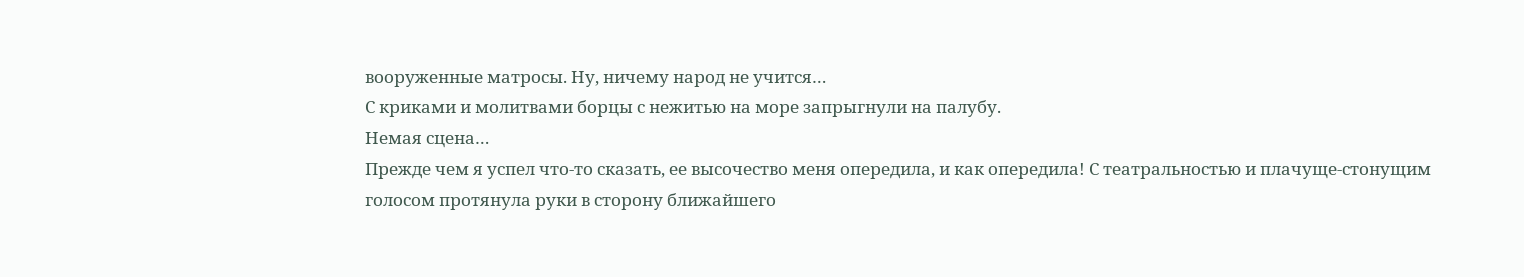вооруженные матросы. Ну, ничему народ не учится…
С криками и молитвами борцы с нежитью на море запрыгнули на палубу.
Немая сцена…
Прежде чем я успел что-то сказать, ее высочество меня опередила, и как опередила! С театральностью и плачуще-стонущим голосом протянула руки в сторону ближайшего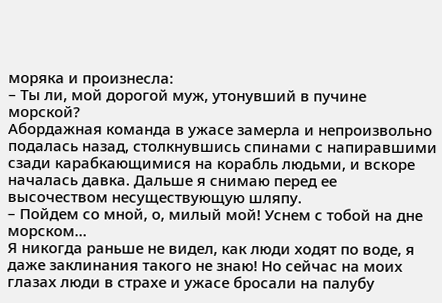моряка и произнесла:
– Ты ли, мой дорогой муж, утонувший в пучине морской?
Абордажная команда в ужасе замерла и непроизвольно подалась назад, столкнувшись спинами с напиравшими сзади карабкающимися на корабль людьми, и вскоре началась давка. Дальше я снимаю перед ее высочеством несуществующую шляпу.
– Пойдем со мной, о, милый мой! Уснем с тобой на дне морском…
Я никогда раньше не видел, как люди ходят по воде, я даже заклинания такого не знаю! Но сейчас на моих глазах люди в страхе и ужасе бросали на палубу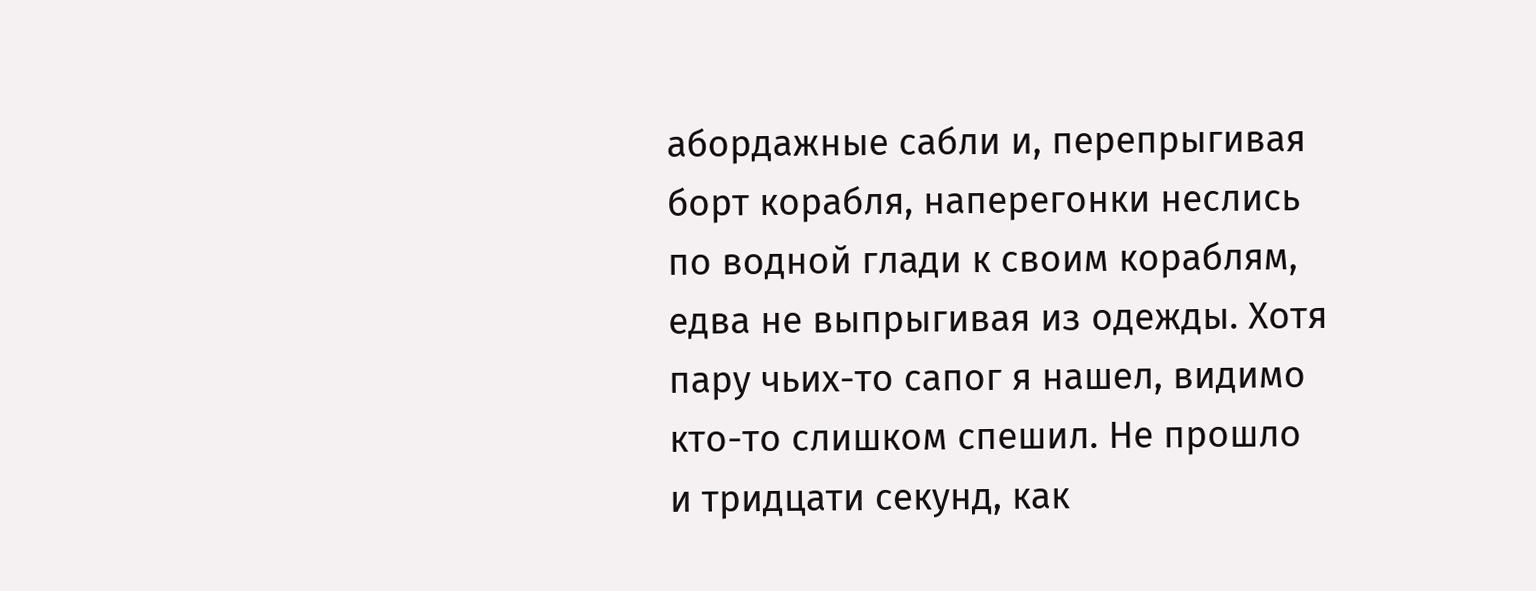абордажные сабли и, перепрыгивая борт корабля, наперегонки неслись по водной глади к своим кораблям, едва не выпрыгивая из одежды. Хотя пару чьих-то сапог я нашел, видимо кто-то слишком спешил. Не прошло и тридцати секунд, как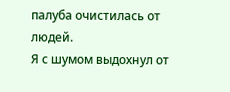палуба очистилась от людей.
Я с шумом выдохнул от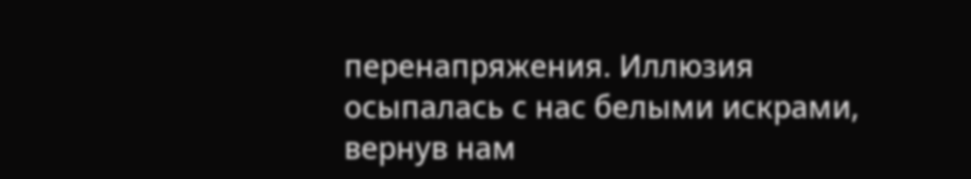перенапряжения. Иллюзия осыпалась с нас белыми искрами, вернув нам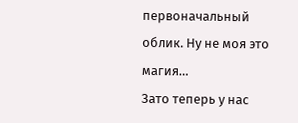первоначальный облик. Ну не моя это магия…
Зато теперь у нас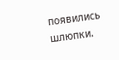появились шлюпки.